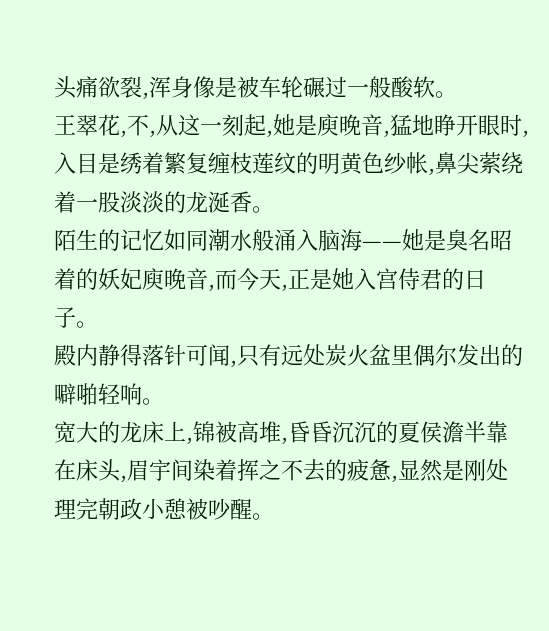头痛欲裂,浑身像是被车轮碾过一般酸软。
王翠花,不,从这一刻起,她是庾晚音,猛地睁开眼时,入目是绣着繁复缠枝莲纹的明黄色纱帐,鼻尖萦绕着一股淡淡的龙涎香。
陌生的记忆如同潮水般涌入脑海——她是臭名昭着的妖妃庾晚音,而今天,正是她入宫侍君的日子。
殿内静得落针可闻,只有远处炭火盆里偶尔发出的噼啪轻响。
宽大的龙床上,锦被高堆,昏昏沉沉的夏侯澹半靠在床头,眉宇间染着挥之不去的疲惫,显然是刚处理完朝政小憩被吵醒。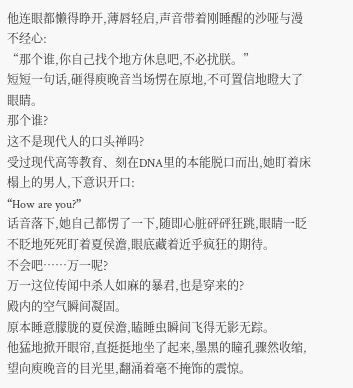他连眼都懒得睁开,薄唇轻启,声音带着刚睡醒的沙哑与漫不经心:
“那个谁,你自己找个地方休息吧,不必扰朕。”
短短一句话,砸得庾晚音当场愣在原地,不可置信地瞪大了眼睛。
那个谁?
这不是现代人的口头禅吗?
受过现代高等教育、刻在DNA里的本能脱口而出,她盯着床榻上的男人,下意识开口:
“How are you?”
话音落下,她自己都愣了一下,随即心脏砰砰狂跳,眼睛一眨不眨地死死盯着夏侯澹,眼底藏着近乎疯狂的期待。
不会吧……万一呢?
万一这位传闻中杀人如麻的暴君,也是穿来的?
殿内的空气瞬间凝固。
原本睡意朦胧的夏侯澹,瞌睡虫瞬间飞得无影无踪。
他猛地掀开眼帘,直挺挺地坐了起来,墨黑的瞳孔骤然收缩,望向庾晚音的目光里,翻涌着毫不掩饰的震惊。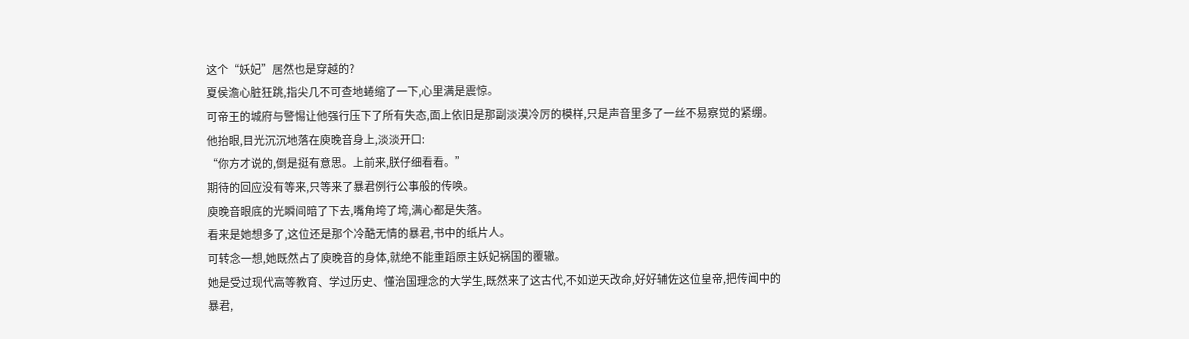这个“妖妃”居然也是穿越的?
夏侯澹心脏狂跳,指尖几不可查地蜷缩了一下,心里满是震惊。
可帝王的城府与警惕让他强行压下了所有失态,面上依旧是那副淡漠冷厉的模样,只是声音里多了一丝不易察觉的紧绷。
他抬眼,目光沉沉地落在庾晚音身上,淡淡开口:
“你方才说的,倒是挺有意思。上前来,朕仔细看看。”
期待的回应没有等来,只等来了暴君例行公事般的传唤。
庾晚音眼底的光瞬间暗了下去,嘴角垮了垮,满心都是失落。
看来是她想多了,这位还是那个冷酷无情的暴君,书中的纸片人。
可转念一想,她既然占了庾晚音的身体,就绝不能重蹈原主妖妃祸国的覆辙。
她是受过现代高等教育、学过历史、懂治国理念的大学生,既然来了这古代,不如逆天改命,好好辅佐这位皇帝,把传闻中的暴君,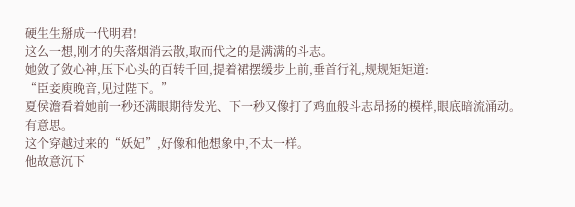硬生生掰成一代明君!
这么一想,刚才的失落烟消云散,取而代之的是满满的斗志。
她敛了敛心神,压下心头的百转千回,提着裙摆缓步上前,垂首行礼,规规矩矩道:
“臣妾庾晚音,见过陛下。”
夏侯澹看着她前一秒还满眼期待发光、下一秒又像打了鸡血般斗志昂扬的模样,眼底暗流涌动。
有意思。
这个穿越过来的“妖妃”,好像和他想象中,不太一样。
他故意沉下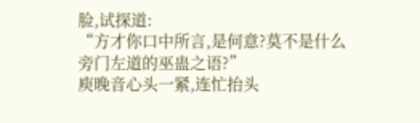脸,试探道:
“方才你口中所言,是何意?莫不是什么旁门左道的巫蛊之语?”
庾晚音心头一紧,连忙抬头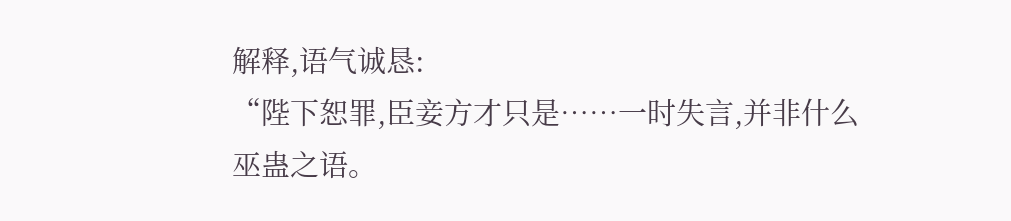解释,语气诚恳:
“陛下恕罪,臣妾方才只是……一时失言,并非什么巫蛊之语。